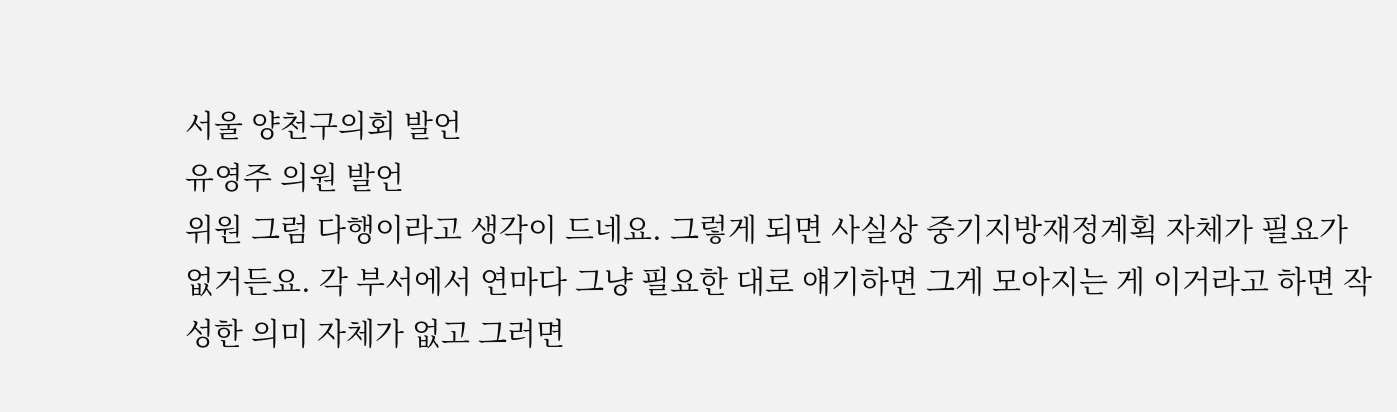서울 양천구의회 발언
유영주 의원 발언
위원 그럼 다행이라고 생각이 드네요. 그렇게 되면 사실상 중기지방재정계획 자체가 필요가 없거든요. 각 부서에서 연마다 그냥 필요한 대로 얘기하면 그게 모아지는 게 이거라고 하면 작성한 의미 자체가 없고 그러면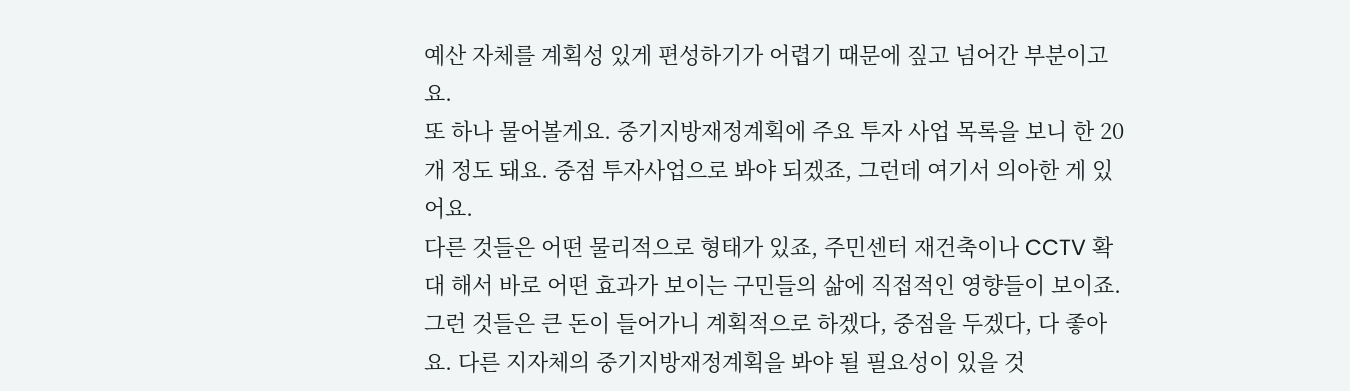예산 자체를 계획성 있게 편성하기가 어렵기 때문에 짚고 넘어간 부분이고요.
또 하나 물어볼게요. 중기지방재정계획에 주요 투자 사업 목록을 보니 한 20개 정도 돼요. 중점 투자사업으로 봐야 되겠죠, 그런데 여기서 의아한 게 있어요.
다른 것들은 어떤 물리적으로 형태가 있죠, 주민센터 재건축이나 CCTV 확대 해서 바로 어떤 효과가 보이는 구민들의 삶에 직접적인 영향들이 보이죠. 그런 것들은 큰 돈이 들어가니 계획적으로 하겠다, 중점을 두겠다, 다 좋아요. 다른 지자체의 중기지방재정계획을 봐야 될 필요성이 있을 것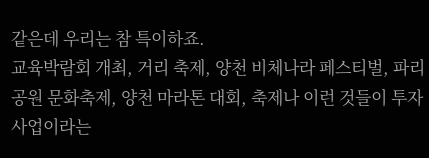같은데 우리는 참 특이하죠.
교육박람회 개최, 거리 축제, 양천 비체나라 페스티벌, 파리 공원 문화축제, 양천 마라톤 대회, 축제나 이런 것들이 투자사업이라는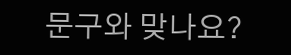문구와 맞나요?